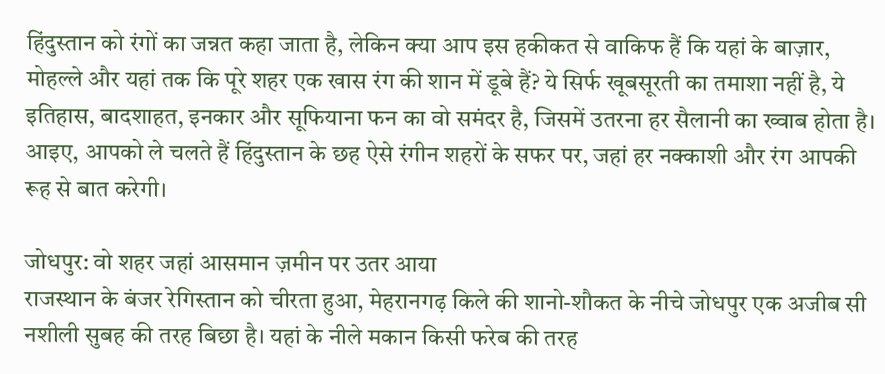हिंदुस्तान को रंगों का जन्नत कहा जाता है, लेकिन क्या आप इस हकीकत से वाकिफ हैं कि यहां के बाज़ार, मोहल्ले और यहां तक कि पूरे शहर एक खास रंग की शान में डूबे हैं? ये सिर्फ खूबसूरती का तमाशा नहीं है, ये इतिहास, बादशाहत, इनकार और सूफियाना फन का वो समंदर है, जिसमें उतरना हर सैलानी का ख्वाब होता है।
आइए, आपको ले चलते हैं हिंदुस्तान के छह ऐसे रंगीन शहरों के सफर पर, जहां हर नक्काशी और रंग आपकी रूह से बात करेगी।

जोधपुर: वो शहर जहां आसमान ज़मीन पर उतर आया
राजस्थान के बंजर रेगिस्तान को चीरता हुआ, मेहरानगढ़ किले की शानो-शौकत के नीचे जोधपुर एक अजीब सी नशीली सुबह की तरह बिछा है। यहां के नीले मकान किसी फरेब की तरह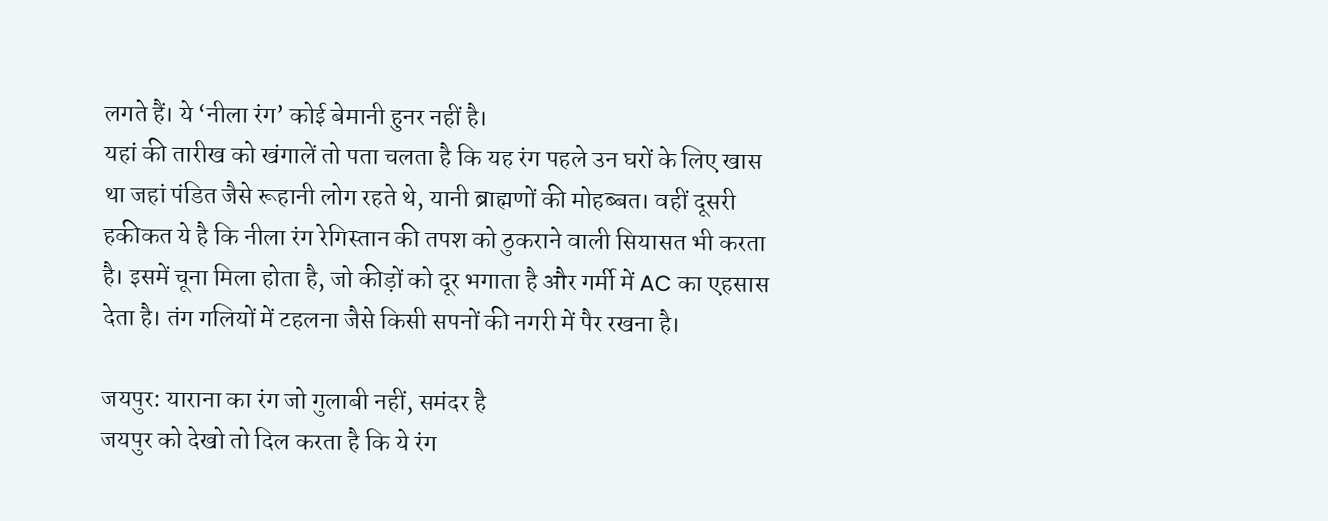लगते हैं। ये ‘नीला रंग’ कोई बेमानी हुनर नहीं है।
यहां की तारीख को खंगालें तो पता चलता है कि यह रंग पहले उन घरों के लिए खास था जहां पंडित जैसे रूहानी लोग रहते थे, यानी ब्राह्मणों की मोहब्बत। वहीं दूसरी हकीकत ये है कि नीला रंग रेगिस्तान की तपश को ठुकराने वाली सियासत भी करता है। इसमें चूना मिला होता है, जो कीड़ों को दूर भगाता है और गर्मी में AC का एहसास देता है। तंग गलियों में टहलना जैसे किसी सपनों की नगरी में पैर रखना है।

जयपुर: याराना का रंग जो गुलाबी नहीं, समंदर है
जयपुर को देखो तो दिल करता है कि ये रंग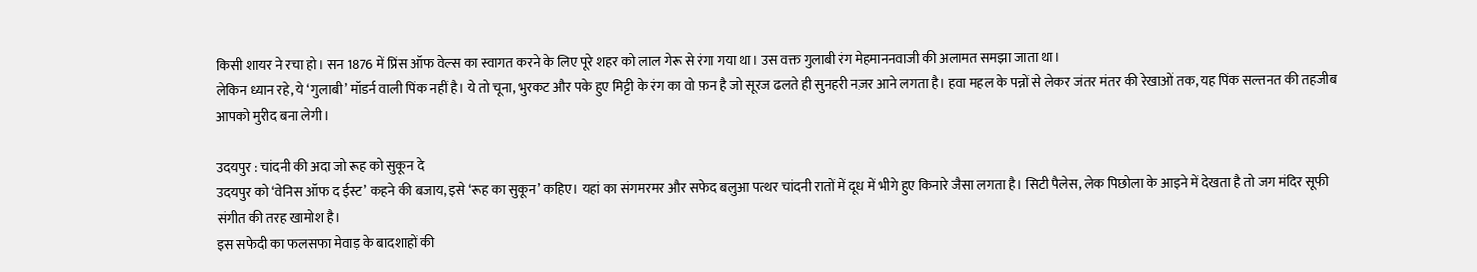किसी शायर ने रचा हो। सन 1876 में प्रिंस ऑफ वेल्स का स्वागत करने के लिए पूरे शहर को लाल गेरू से रंगा गया था। उस वक्त गुलाबी रंग मेहमाननवाजी की अलामत समझा जाता था।
लेकिन ध्यान रहे, ये ‘गुलाबी’ मॉडर्न वाली पिंक नहीं है। ये तो चूना, भुरकट और पके हुए मिट्टी के रंग का वो फ़न है जो सूरज ढलते ही सुनहरी नज़र आने लगता है। हवा महल के पन्नों से लेकर जंतर मंतर की रेखाओं तक, यह पिंक सल्तनत की तहजीब आपको मुरीद बना लेगी।

उदयपुर : चांदनी की अदा जो रूह को सुकून दे
उदयपुर को ‘वेनिस ऑफ द ईस्ट’ कहने की बजाय, इसे ‘रूह का सुकून’ कहिए। यहां का संगमरमर और सफेद बलुआ पत्थर चांदनी रातों में दूध में भीगे हुए किनारे जैसा लगता है। सिटी पैलेस, लेक पिछोला के आइने में देखता है तो जग मंदिर सूफी संगीत की तरह खामोश है।
इस सफेदी का फलसफा मेवाड़ के बादशाहों की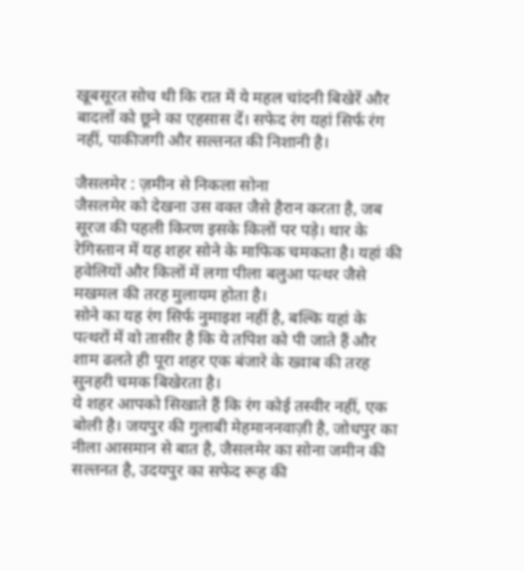खूबसूरत सोच थी कि रात में ये महल चांदनी बिखेरें और बादलों को छूने का एहसास दें। सफेद रंग यहां सिर्फ रंग नहीं, पाकीजगी और सल्तनत की निशानी है।

जैसलमेर : ज़मीन से निकला सोना
जैसलमेर को देखना उस वक्त जैसे हैरान करता है, जब सूरज की पहली किरण इसके किलों पर पड़े। थार के रेगिस्तान में यह शहर सोने के माफिक चमकता है। यहां की हवेलियों और किलों में लगा पीला बलुआ पत्थर जैसे मखमल की तरह मुलायम होता है।
सोने का यह रंग सिर्फ नुमाइश नहीं है, बल्कि यहां के पत्थरों में वो तासीर है कि ये तपिश को पी जाते हैं और शाम ढलते ही पूरा शहर एक बंजारे के ख्वाब की तरह सुनहरी चमक बिखेरता है।
ये शहर आपको सिखाते हैं कि रंग कोई तस्वीर नहीं, एक बोली है। जयपुर की गुलाबी मेहमाननवाज़ी है, जोधपुर का नीला आसमान से बात है, जैसलमेर का सोना जमीन की सल्तनत है, उदयपुर का सफेद रूह की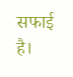सफाई है।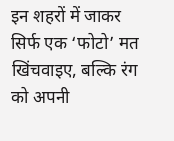इन शहरों में जाकर सिर्फ एक ‘फोटो’ मत खिंचवाइए, बल्कि रंग को अपनी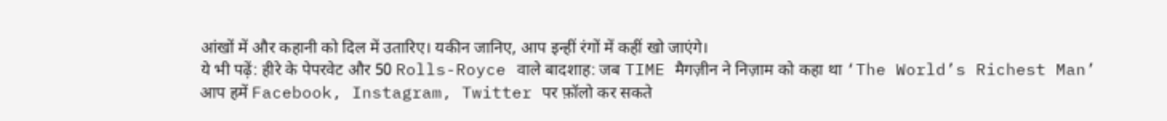आंखों में और कहानी को दिल में उतारिए। यकीन जानिए, आप इन्हीं रंगों में कहीं खो जाएंगे।
ये भी पढ़ें: हीरे के पेपरवेट और 50 Rolls-Royce वाले बादशाह: जब TIME मैगज़ीन ने निज़ाम को कहा था ‘The World’s Richest Man’
आप हमें Facebook, Instagram, Twitter पर फ़ॉलो कर सकते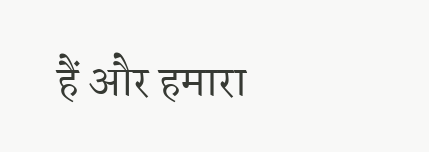हैं और हमारा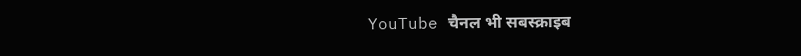YouTube चैनल भी सबस्क्राइब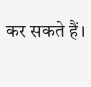कर सकते हैं।